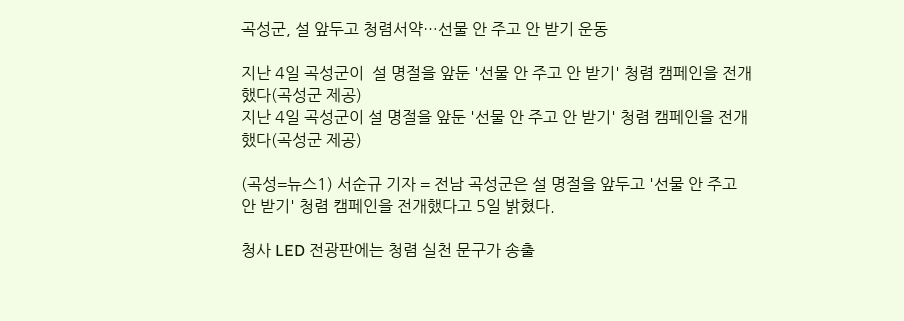곡성군, 설 앞두고 청렴서약…선물 안 주고 안 받기 운동

지난 4일 곡성군이  설 명절을 앞둔 '선물 안 주고 안 받기' 청렴 캠페인을 전개했다(곡성군 제공)
지난 4일 곡성군이 설 명절을 앞둔 '선물 안 주고 안 받기' 청렴 캠페인을 전개했다(곡성군 제공)

(곡성=뉴스1) 서순규 기자 = 전남 곡성군은 설 명절을 앞두고 '선물 안 주고 안 받기' 청렴 캠페인을 전개했다고 5일 밝혔다.

청사 LED 전광판에는 청렴 실천 문구가 송출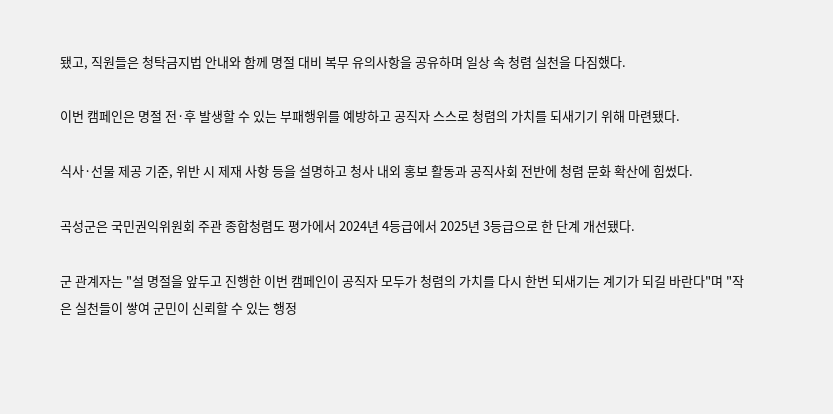됐고, 직원들은 청탁금지법 안내와 함께 명절 대비 복무 유의사항을 공유하며 일상 속 청렴 실천을 다짐했다.

이번 캠페인은 명절 전·후 발생할 수 있는 부패행위를 예방하고 공직자 스스로 청렴의 가치를 되새기기 위해 마련됐다.

식사·선물 제공 기준, 위반 시 제재 사항 등을 설명하고 청사 내외 홍보 활동과 공직사회 전반에 청렴 문화 확산에 힘썼다.

곡성군은 국민권익위원회 주관 종합청렴도 평가에서 2024년 4등급에서 2025년 3등급으로 한 단계 개선됐다.

군 관계자는 "설 명절을 앞두고 진행한 이번 캠페인이 공직자 모두가 청렴의 가치를 다시 한번 되새기는 계기가 되길 바란다"며 "작은 실천들이 쌓여 군민이 신뢰할 수 있는 행정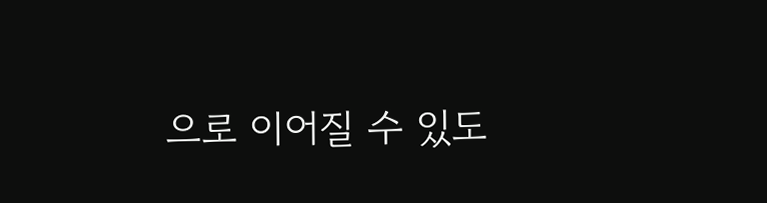으로 이어질 수 있도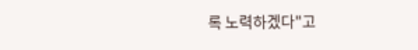록 노력하겠다"고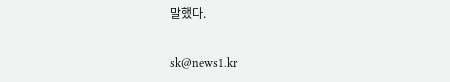말했다.

sk@news1.kr